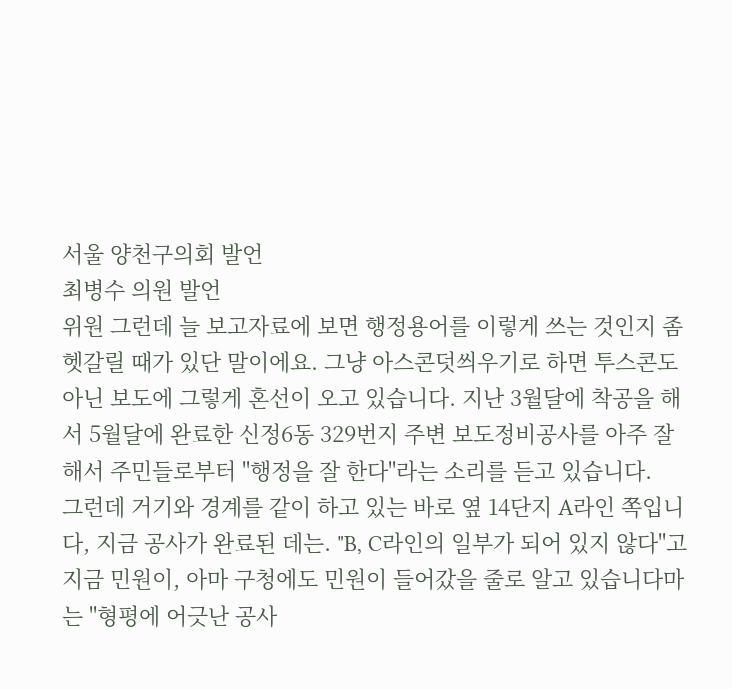서울 양천구의회 발언
최병수 의원 발언
위원 그런데 늘 보고자료에 보면 행정용어를 이렇게 쓰는 것인지 좀 헷갈릴 때가 있단 말이에요. 그냥 아스콘덧씌우기로 하면 투스콘도 아닌 보도에 그렇게 혼선이 오고 있습니다. 지난 3월달에 착공을 해서 5월달에 완료한 신정6동 329번지 주변 보도정비공사를 아주 잘 해서 주민들로부터 "행정을 잘 한다"라는 소리를 듣고 있습니다.
그런데 거기와 경계를 같이 하고 있는 바로 옆 14단지 A라인 쪽입니다, 지금 공사가 완료된 데는. "B, C라인의 일부가 되어 있지 않다"고 지금 민원이, 아마 구청에도 민원이 들어갔을 줄로 알고 있습니다마는 "형평에 어긋난 공사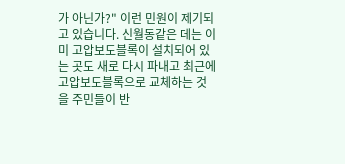가 아닌가?" 이런 민원이 제기되고 있습니다. 신월동같은 데는 이미 고압보도블록이 설치되어 있는 곳도 새로 다시 파내고 최근에 고압보도블록으로 교체하는 것을 주민들이 반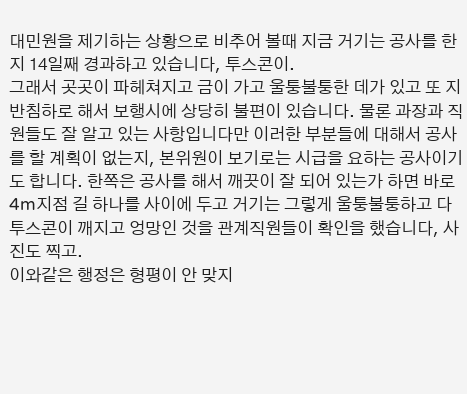대민원을 제기하는 상황으로 비추어 볼때 지금 거기는 공사를 한 지 14일째 경과하고 있습니다, 투스콘이.
그래서 곳곳이 파헤쳐지고 금이 가고 울퉁불퉁한 데가 있고 또 지반침하로 해서 보행시에 상당히 불편이 있습니다. 물론 과장과 직원들도 잘 알고 있는 사항입니다만 이러한 부분들에 대해서 공사를 할 계획이 없는지, 본위원이 보기로는 시급을 요하는 공사이기도 합니다. 한쪽은 공사를 해서 깨끗이 잘 되어 있는가 하면 바로 4m지점 길 하나를 사이에 두고 거기는 그렇게 울퉁불퉁하고 다 투스콘이 깨지고 엉망인 것을 관계직원들이 확인을 했습니다, 사진도 찍고.
이와같은 행정은 형평이 안 맞지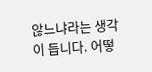않느냐라는 생각이 듭니다. 어떻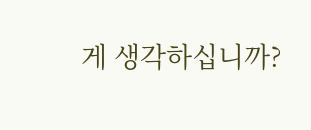게 생각하십니까?